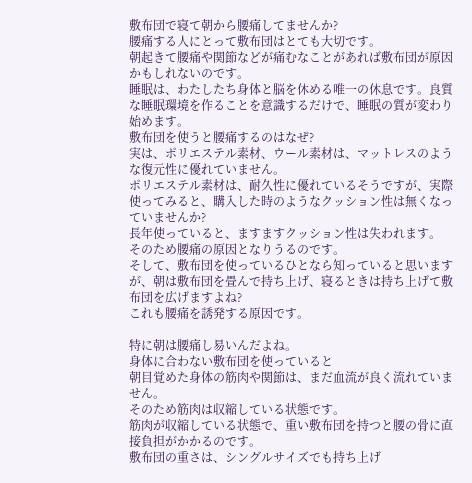敷布団で寝て朝から腰痛してませんか?
腰痛する人にとって敷布団はとても大切です。
朝起きて腰痛や関節などが痛むなことがあれば敷布団が原因かもしれないのです。
睡眠は、わたしたち身体と脳を休める唯一の休息です。良質な睡眠環境を作ることを意識するだけで、睡眠の質が変わり始めます。
敷布団を使うと腰痛するのはなぜ?
実は、ポリエステル素材、ウール素材は、マットレスのような復元性に優れていません。
ポリエステル素材は、耐久性に優れているそうですが、実際使ってみると、購入した時のようなクッション性は無くなっていませんか?
長年使っていると、ますますクッション性は失われます。
そのため腰痛の原因となりうるのです。
そして、敷布団を使っているひとなら知っていると思いますが、朝は敷布団を畳んで持ち上げ、寝るときは持ち上げて敷布団を広げますよね?
これも腰痛を誘発する原因です。

特に朝は腰痛し易いんだよね。
身体に合わない敷布団を使っていると
朝目覚めた身体の筋肉や関節は、まだ血流が良く流れていません。
そのため筋肉は収縮している状態です。
筋肉が収縮している状態で、重い敷布団を持つと腰の骨に直接負担がかかるのです。
敷布団の重さは、シングルサイズでも持ち上げ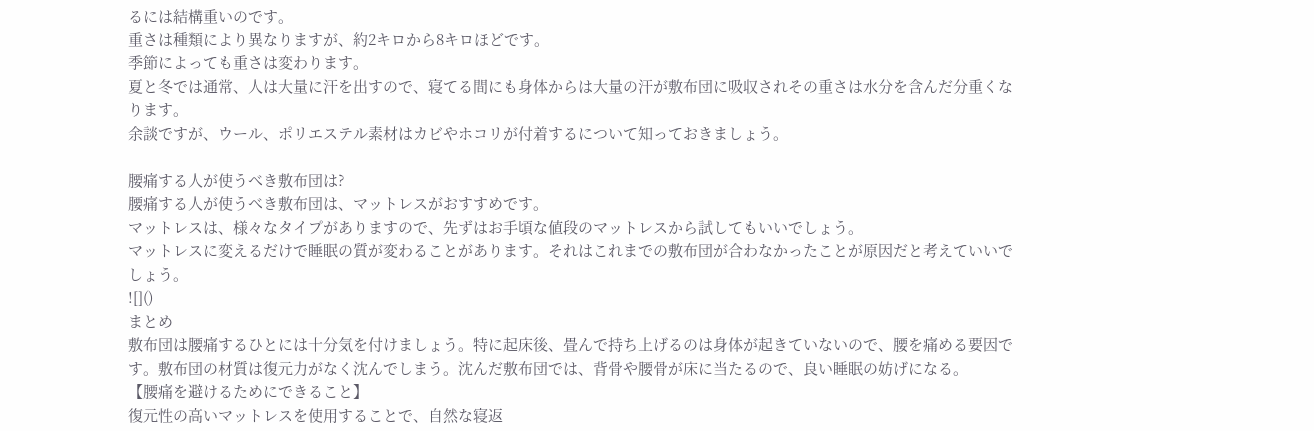るには結構重いのです。
重さは種類により異なりますが、約2キロから8キロほどです。
季節によっても重さは変わります。
夏と冬では通常、人は大量に汗を出すので、寝てる間にも身体からは大量の汗が敷布団に吸収されその重さは水分を含んだ分重くなります。
余談ですが、ウール、ポリエステル素材はカビやホコリが付着するについて知っておきましょう。

腰痛する人が使うべき敷布団は?
腰痛する人が使うべき敷布団は、マットレスがおすすめです。
マットレスは、様々なタイプがありますので、先ずはお手頃な値段のマットレスから試してもいいでしょう。
マットレスに変えるだけで睡眠の質が変わることがあります。それはこれまでの敷布団が合わなかったことが原因だと考えていいでしょう。
![]()
まとめ
敷布団は腰痛するひとには十分気を付けましょう。特に起床後、畳んで持ち上げるのは身体が起きていないので、腰を痛める要因です。敷布団の材質は復元力がなく沈んでしまう。沈んだ敷布団では、背骨や腰骨が床に当たるので、良い睡眠の妨げになる。
【腰痛を避けるためにできること】
復元性の高いマットレスを使用することで、自然な寝返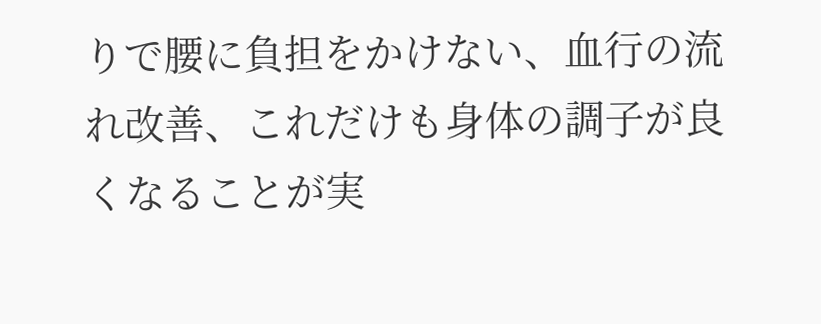りで腰に負担をかけない、血行の流れ改善、これだけも身体の調子が良くなることが実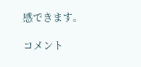感できます。

コメント